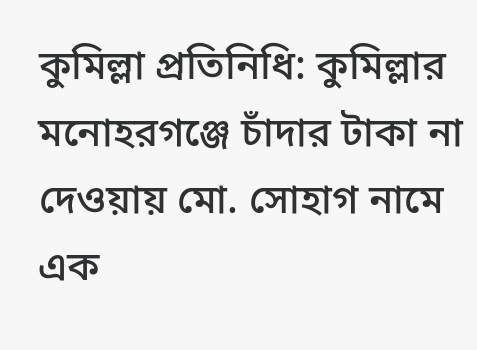কুমিল্লা প্রতিনিধি: কুমিল্লার মনোহরগঞ্জে চাঁদার টাকা না দেওয়ায় মো. সোহাগ নামে এক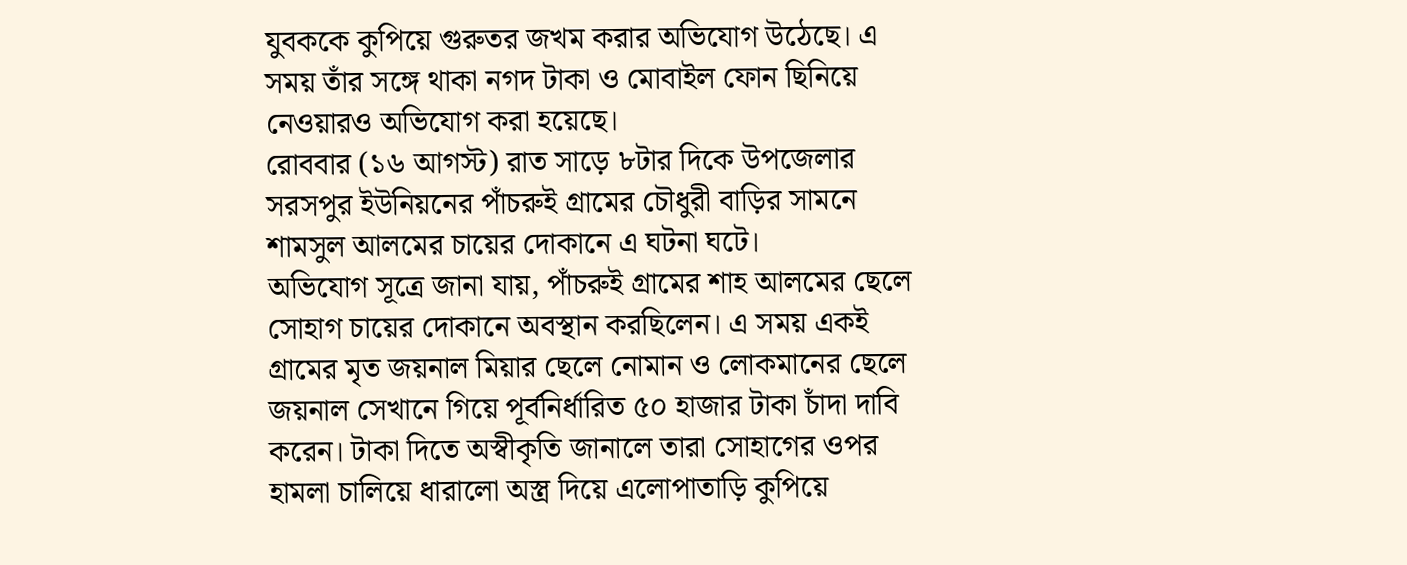যুবককে কুপিয়ে গুরুতর জখম করার অভিযোগ উঠেছে। এ সময় তাঁর সঙ্গে থাকা নগদ টাকা ও মোবাইল ফোন ছিনিয়ে নেওয়ারও অভিযোগ করা হয়েছে।
রোববার (১৬ আগস্ট) রাত সাড়ে ৮টার দিকে উপজেলার সরসপুর ইউনিয়নের পাঁচরুই গ্রামের চৌধুরী বাড়ির সামনে শামসুল আলমের চায়ের দোকানে এ ঘটনা ঘটে।
অভিযোগ সূত্রে জানা যায়, পাঁচরুই গ্রামের শাহ আলমের ছেলে সোহাগ চায়ের দোকানে অবস্থান করছিলেন। এ সময় একই গ্রামের মৃত জয়নাল মিয়ার ছেলে নোমান ও লোকমানের ছেলে জয়নাল সেখানে গিয়ে পূর্বনির্ধারিত ৫০ হাজার টাকা চাঁদা দাবি করেন। টাকা দিতে অস্বীকৃতি জানালে তারা সোহাগের ওপর হামলা চালিয়ে ধারালো অস্ত্র দিয়ে এলোপাতাড়ি কুপিয়ে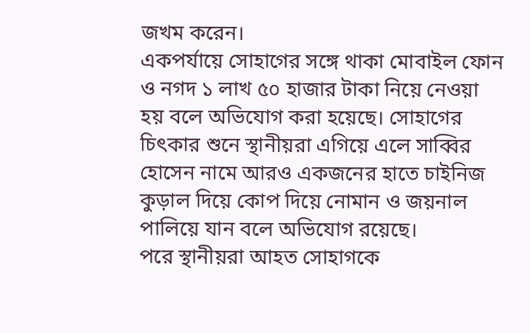জখম করেন।
একপর্যায়ে সোহাগের সঙ্গে থাকা মোবাইল ফোন ও নগদ ১ লাখ ৫০ হাজার টাকা নিয়ে নেওয়া হয় বলে অভিযোগ করা হয়েছে। সোহাগের চিৎকার শুনে স্থানীয়রা এগিয়ে এলে সাব্বির হোসেন নামে আরও একজনের হাতে চাইনিজ কুড়াল দিয়ে কোপ দিয়ে নোমান ও জয়নাল পালিয়ে যান বলে অভিযোগ রয়েছে।
পরে স্থানীয়রা আহত সোহাগকে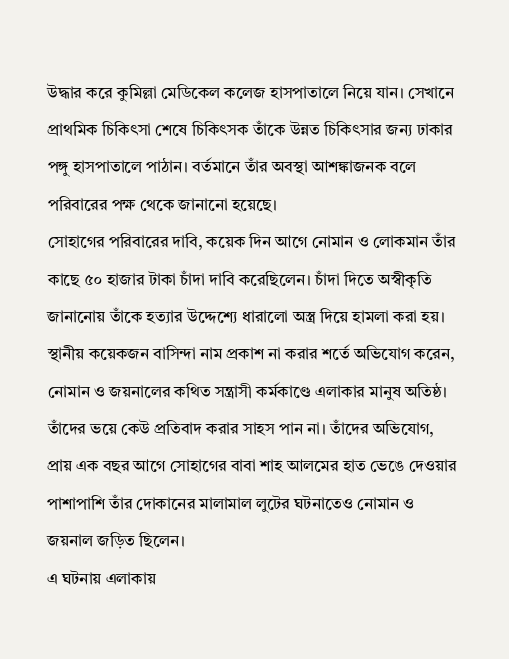উদ্ধার করে কুমিল্লা মেডিকেল কলেজ হাসপাতালে নিয়ে যান। সেখানে প্রাথমিক চিকিৎসা শেষে চিকিৎসক তাঁকে উন্নত চিকিৎসার জন্য ঢাকার পঙ্গু হাসপাতালে পাঠান। বর্তমানে তাঁর অবস্থা আশঙ্কাজনক বলে পরিবারের পক্ষ থেকে জানানো হয়েছে।
সোহাগের পরিবারের দাবি, কয়েক দিন আগে নোমান ও লোকমান তাঁর কাছে ৫০ হাজার টাকা চাঁদা দাবি করেছিলেন। চাঁদা দিতে অস্বীকৃতি জানানোয় তাঁকে হত্যার উদ্দেশ্যে ধারালো অস্ত্র দিয়ে হামলা করা হয়।
স্থানীয় কয়েকজন বাসিন্দা নাম প্রকাশ না করার শর্তে অভিযোগ করেন, নোমান ও জয়নালের কথিত সন্ত্রাসী কর্মকাণ্ডে এলাকার মানুষ অতিষ্ঠ। তাঁদের ভয়ে কেউ প্রতিবাদ করার সাহস পান না। তাঁদের অভিযোগ, প্রায় এক বছর আগে সোহাগের বাবা শাহ আলমের হাত ভেঙে দেওয়ার পাশাপাশি তাঁর দোকানের মালামাল লুটের ঘটনাতেও নোমান ও জয়নাল জড়িত ছিলেন।
এ ঘটনায় এলাকায়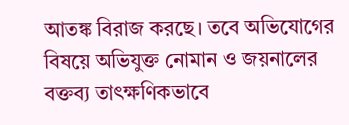আতঙ্ক বিরাজ করছে। তবে অভিযোগের বিষয়ে অভিযুক্ত নোমান ও জয়নালের বক্তব্য তাৎক্ষণিকভাবে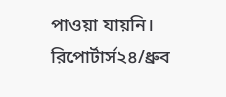পাওয়া যায়নি।
রিপোর্টার্স২৪/ধ্রুব